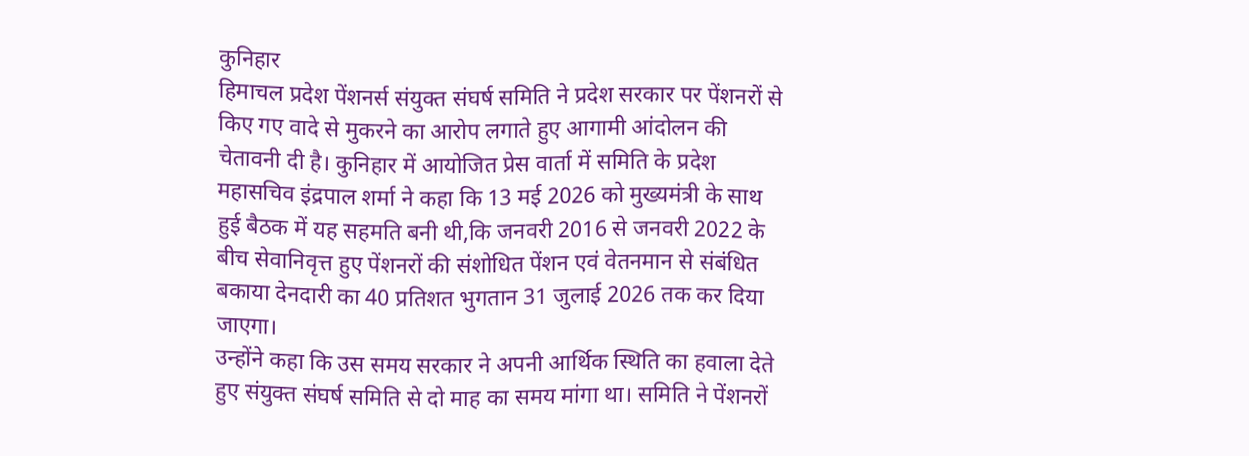कुनिहार
हिमाचल प्रदेश पेंशनर्स संयुक्त संघर्ष समिति ने प्रदेश सरकार पर पेंशनरों से किए गए वादे से मुकरने का आरोप लगाते हुए आगामी आंदोलन की चेतावनी दी है। कुनिहार में आयोजित प्रेस वार्ता में समिति के प्रदेश महासचिव इंद्रपाल शर्मा ने कहा कि 13 मई 2026 को मुख्यमंत्री के साथ हुई बैठक में यह सहमति बनी थी,कि जनवरी 2016 से जनवरी 2022 के बीच सेवानिवृत्त हुए पेंशनरों की संशोधित पेंशन एवं वेतनमान से संबंधित बकाया देनदारी का 40 प्रतिशत भुगतान 31 जुलाई 2026 तक कर दिया जाएगा।
उन्होंने कहा कि उस समय सरकार ने अपनी आर्थिक स्थिति का हवाला देते हुए संयुक्त संघर्ष समिति से दो माह का समय मांगा था। समिति ने पेंशनरों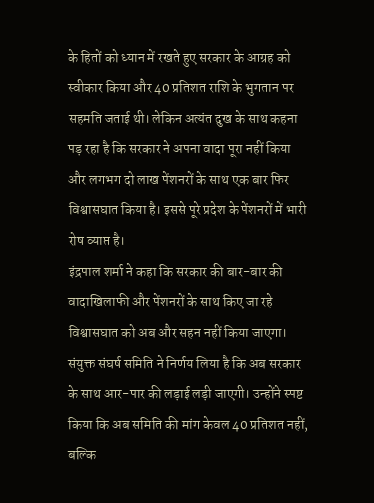के हितों को ध्यान में रखते हुए सरकार के आग्रह को स्वीकार किया और 40 प्रतिशत राशि के भुगतान पर सहमति जताई थी। लेकिन अत्यंत दुख के साथ कहना पड़ रहा है कि सरकार ने अपना वादा पूरा नहीं किया और लगभग दो लाख पेंशनरों के साथ एक बार फिर विश्वासघात किया है। इससे पूरे प्रदेश के पेंशनरों में भारी रोष व्याप्त है।
इंद्रपाल शर्मा ने कहा कि सरकार की बार-बार की
वादाखिलाफी और पेंशनरों के साथ किए जा रहे विश्वासघात को अब और सहन नहीं किया जाएगा। संयुक्त संघर्ष समिति ने निर्णय लिया है कि अब सरकार के साथ आर-पार की लड़ाई लड़ी जाएगी। उन्होंने स्पष्ट किया कि अब समिति की मांग केवल 40 प्रतिशत नहीं, बल्कि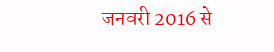जनवरी 2016 से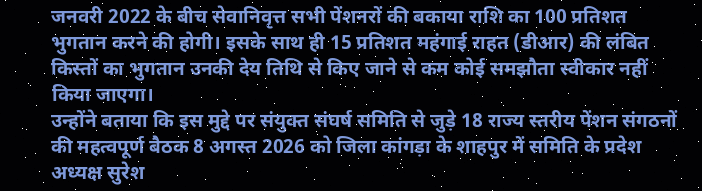जनवरी 2022 के बीच सेवानिवृत्त सभी पेंशनरों की बकाया राशि का 100 प्रतिशत भुगतान करने की होगी। इसके साथ ही 15 प्रतिशत महंगाई राहत (डीआर) की लंबित किस्तों का भुगतान उनकी देय तिथि से किए जाने से कम कोई समझौता स्वीकार नहीं किया जाएगा।
उन्होंने बताया कि इस मुद्दे पर संयुक्त संघर्ष समिति से जुड़े 18 राज्य स्तरीय पेंशन संगठनों की महत्वपूर्ण बैठक 8 अगस्त 2026 को जिला कांगड़ा के शाहपुर में समिति के प्रदेश अध्यक्ष सुरेश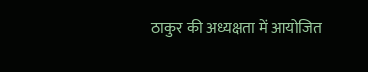ठाकुर की अध्यक्षता में आयोजित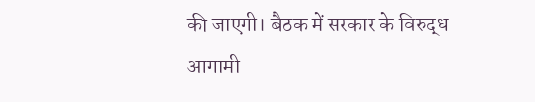की जाएगी। बैठक में सरकार के विरुद्ध आगामी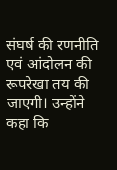संघर्ष की रणनीति एवं आंदोलन की रूपरेखा तय की जाएगी। उन्होंने कहा कि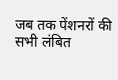जब तक पेंशनरों की सभी लंबित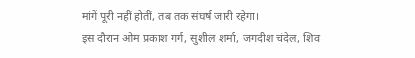मांगें पूरी नहीं होतीं, तब तक संघर्ष जारी रहेगा।
इस दौरान ओम प्रकाश गर्ग, सुशील शर्मा, जगदीश चंदेल, शिव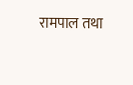रामपाल तथा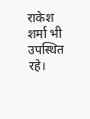राकेश शर्मा भी उपस्थित रहे।